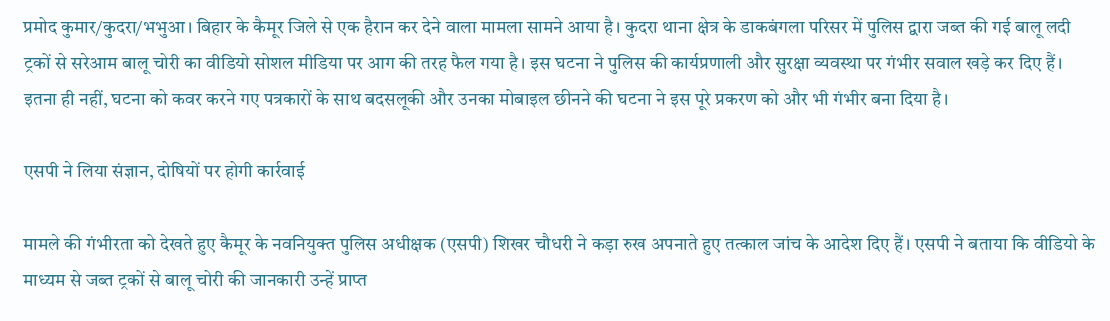प्रमोद कुमार/कुदरा/भभुआ। बिहार के कैमूर जिले से एक हैरान कर देने वाला मामला सामने आया है। कुदरा थाना क्षेत्र के डाकबंगला परिसर में पुलिस द्वारा जब्त की गई बालू लदी ट्रकों से सरेआम बालू चोरी का वीडियो सोशल मीडिया पर आग की तरह फैल गया है। इस घटना ने पुलिस की कार्यप्रणाली और सुरक्षा व्यवस्था पर गंभीर सवाल खड़े कर दिए हैं। इतना ही नहीं, घटना को कवर करने गए पत्रकारों के साथ बदसलूकी और उनका मोबाइल छीनने की घटना ने इस पूरे प्रकरण को और भी गंभीर बना दिया है।

एसपी ने लिया संज्ञान, दोषियों पर होगी कार्रवाई

मामले की गंभीरता को देखते हुए कैमूर के नवनियुक्त पुलिस अधीक्षक (एसपी) शिखर चौधरी ने कड़ा रुख अपनाते हुए तत्काल जांच के आदेश दिए हैं। एसपी ने बताया कि वीडियो के माध्यम से जब्त ट्रकों से बालू चोरी की जानकारी उन्हें प्राप्त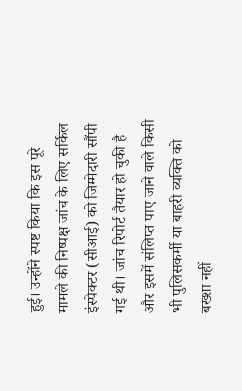हुई। उन्होंने स्पष्ट किया कि इस पूरे मामले की निष्पक्ष जांच के लिए सर्किल इंस्पेक्टर (सीआई) को जिम्मेदारी सौंपी गई थी। जांच रिपोर्ट तैयार हो चुकी है और इसमें संलिप्त पाए जाने वाले किसी भी पुलिसकर्मी या बाहरी व्यक्ति को बख्शा नहीं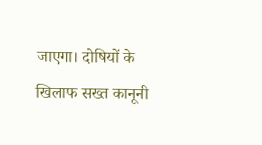जाएगा। दोषियों के खिलाफ सख्त कानूनी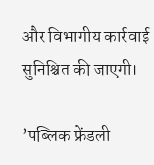और विभागीय कार्रवाई सुनिश्चित की जाएगी।

’पब्लिक फ्रेंडली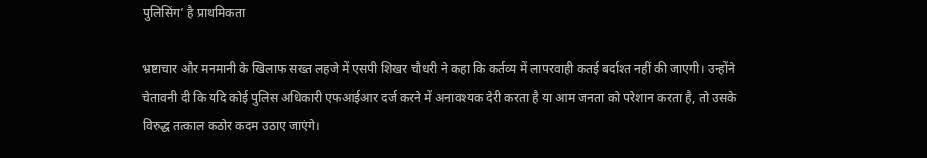पुलिसिंग’ है प्राथमिकता

भ्रष्टाचार और मनमानी के खिलाफ सख्त लहजे में एसपी शिखर चौधरी ने कहा कि कर्तव्य में लापरवाही कतई बर्दाश्त नहीं की जाएगी। उन्होंने चेतावनी दी कि यदि कोई पुलिस अधिकारी एफआईआर दर्ज करने में अनावश्यक देरी करता है या आम जनता को परेशान करता है, तो उसके विरुद्ध तत्काल कठोर कदम उठाए जाएंगे।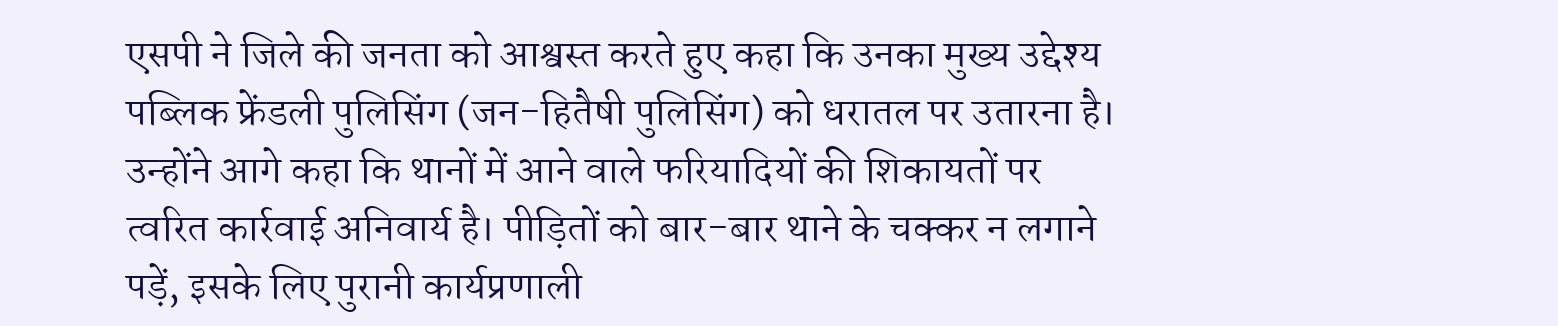एसपी ने जिले की जनता को आश्वस्त करते हुए कहा कि उनका मुख्य उद्देश्य पब्लिक फ्रेंडली पुलिसिंग (जन-हितैषी पुलिसिंग) को धरातल पर उतारना है। उन्होंने आगे कहा कि थानों में आने वाले फरियादियों की शिकायतों पर त्वरित कार्रवाई अनिवार्य है। पीड़ितों को बार-बार थाने के चक्कर न लगाने पड़ें, इसके लिए पुरानी कार्यप्रणाली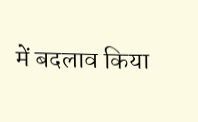में बदलाव किया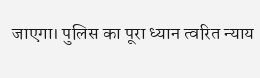जाएगा। पुलिस का पूरा ध्यान त्वरित न्याय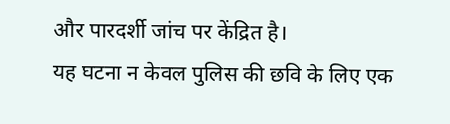और पारदर्शी जांच पर केंद्रित है।
यह घटना न केवल पुलिस की छवि के लिए एक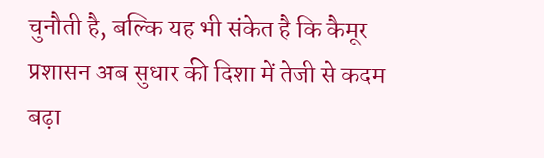चुनौती है, बल्कि यह भी संकेत है कि कैमूर प्रशासन अब सुधार की दिशा में तेजी से कदम बढ़ा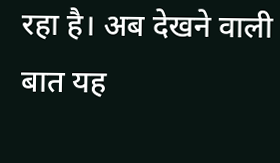रहा है। अब देखने वाली बात यह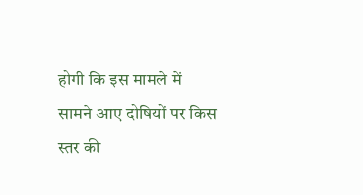होगी कि इस मामले में सामने आए दोषियों पर किस स्तर की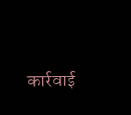कार्रवाई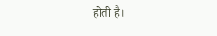होती है।